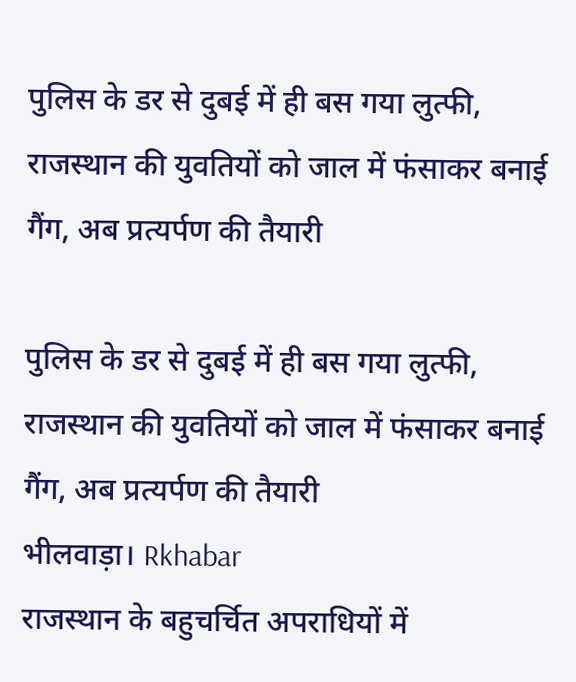पुलिस के डर से दुबई में ही बस गया लुत्फी, राजस्थान की युवतियों को जाल में फंसाकर बनाई गैंग, अब प्रत्यर्पण की तैयारी

पुलिस के डर से दुबई में ही बस गया लुत्फी, राजस्थान की युवतियों को जाल में फंसाकर बनाई गैंग, अब प्रत्यर्पण की तैयारी
भीलवाड़ा। Rkhabar
राजस्थान के बहुचर्चित अपराधियों में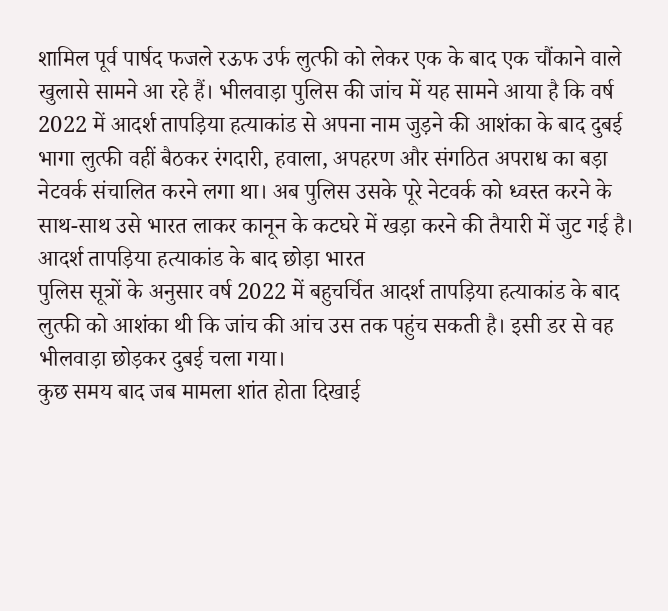शामिल पूर्व पार्षद फजले रऊफ उर्फ लुत्फी को लेकर एक के बाद एक चौंकाने वाले खुलासे सामने आ रहे हैं। भीलवाड़ा पुलिस की जांच में यह सामने आया है कि वर्ष 2022 में आदर्श तापड़िया हत्याकांड से अपना नाम जुड़ने की आशंका के बाद दुबई भागा लुत्फी वहीं बैठकर रंगदारी, हवाला, अपहरण और संगठित अपराध का बड़ा नेटवर्क संचालित करने लगा था। अब पुलिस उसके पूरे नेटवर्क को ध्वस्त करने के साथ-साथ उसे भारत लाकर कानून के कटघरे में खड़ा करने की तैयारी में जुट गई है।
आदर्श तापड़िया हत्याकांड के बाद छोड़ा भारत
पुलिस सूत्रों के अनुसार वर्ष 2022 में बहुचर्चित आदर्श तापड़िया हत्याकांड के बाद लुत्फी को आशंका थी कि जांच की आंच उस तक पहुंच सकती है। इसी डर से वह भीलवाड़ा छोड़कर दुबई चला गया।
कुछ समय बाद जब मामला शांत होता दिखाई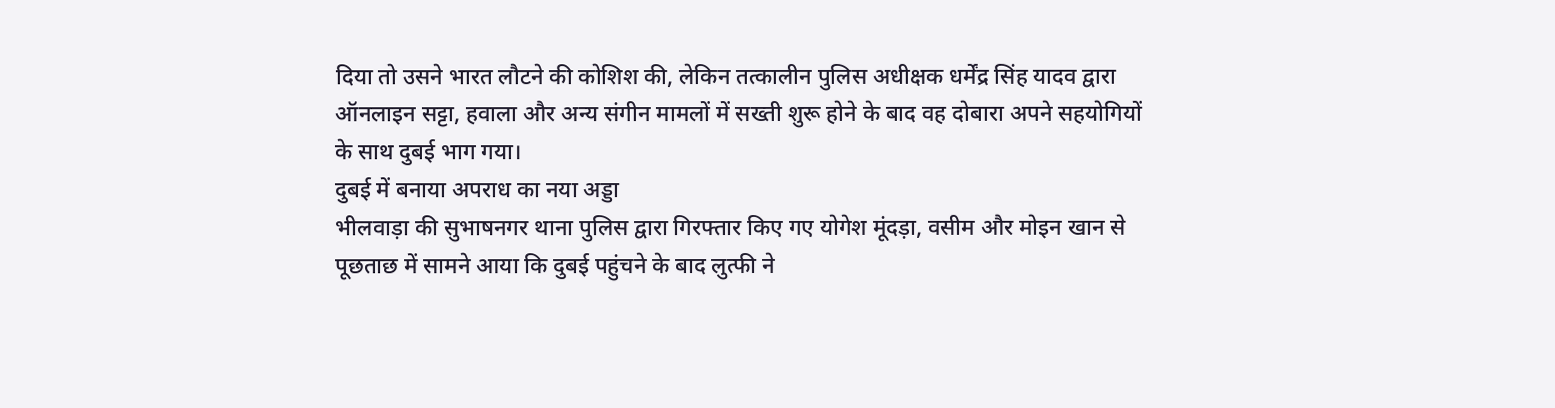दिया तो उसने भारत लौटने की कोशिश की, लेकिन तत्कालीन पुलिस अधीक्षक धर्मेंद्र सिंह यादव द्वारा ऑनलाइन सट्टा, हवाला और अन्य संगीन मामलों में सख्ती शुरू होने के बाद वह दोबारा अपने सहयोगियों के साथ दुबई भाग गया।
दुबई में बनाया अपराध का नया अड्डा
भीलवाड़ा की सुभाषनगर थाना पुलिस द्वारा गिरफ्तार किए गए योगेश मूंदड़ा, वसीम और मोइन खान से पूछताछ में सामने आया कि दुबई पहुंचने के बाद लुत्फी ने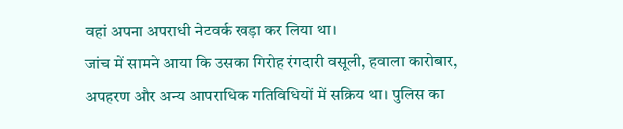वहां अपना अपराधी नेटवर्क खड़ा कर लिया था।
जांच में सामने आया कि उसका गिरोह रंगदारी वसूली, हवाला कारोबार, अपहरण और अन्य आपराधिक गतिविधियों में सक्रिय था। पुलिस का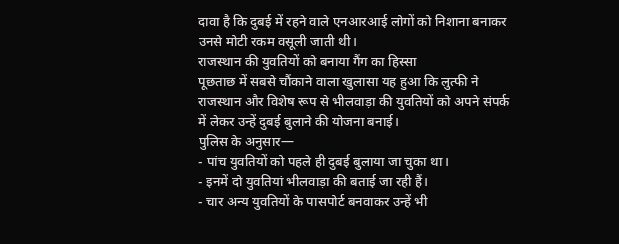दावा है कि दुबई में रहने वाले एनआरआई लोगों को निशाना बनाकर उनसे मोटी रकम वसूली जाती थी।
राजस्थान की युवतियों को बनाया गैंग का हिस्सा
पूछताछ में सबसे चौंकाने वाला खुलासा यह हुआ कि लुत्फी ने राजस्थान और विशेष रूप से भीलवाड़ा की युवतियों को अपने संपर्क में लेकर उन्हें दुबई बुलाने की योजना बनाई।
पुलिस के अनुसार—
- पांच युवतियों को पहले ही दुबई बुलाया जा चुका था।
- इनमें दो युवतियां भीलवाड़ा की बताई जा रही हैं।
- चार अन्य युवतियों के पासपोर्ट बनवाकर उन्हें भी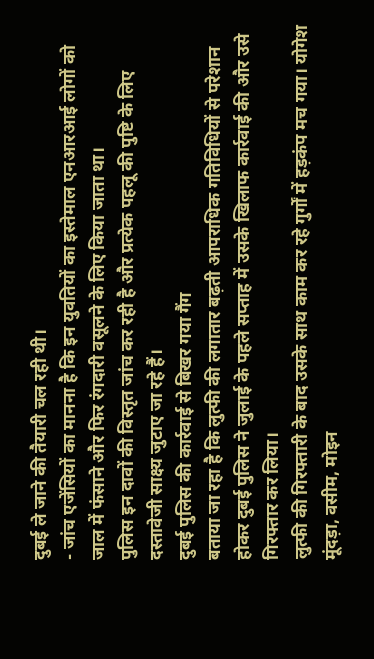दुबई ले जाने की तैयारी चल रही थी।
- जांच एजेंसियों का मानना है कि इन युवतियों का इस्तेमाल एनआरआई लोगों को जाल में फंसाने और फिर रंगदारी वसूलने के लिए किया जाता था।
पुलिस इन दावों की विस्तृत जांच कर रही है और प्रत्येक पहलू की पुष्टि के लिए दस्तावेजी साक्ष्य जुटाए जा रहे हैं।
दुबई पुलिस की कार्रवाई से बिखर गया गैंग
बताया जा रहा है कि लुत्फी की लगातार बढ़ती आपराधिक गतिविधियों से परेशान होकर दुबई पुलिस ने जुलाई के पहले सप्ताह में उसके खिलाफ कार्रवाई की और उसे गिरफ्तार कर लिया।
लुत्फी की गिरफ्तारी के बाद उसके साथ काम कर रहे गुर्गों में हड़कंप मच गया। योगेश मूंदड़ा, वसीम, मोइन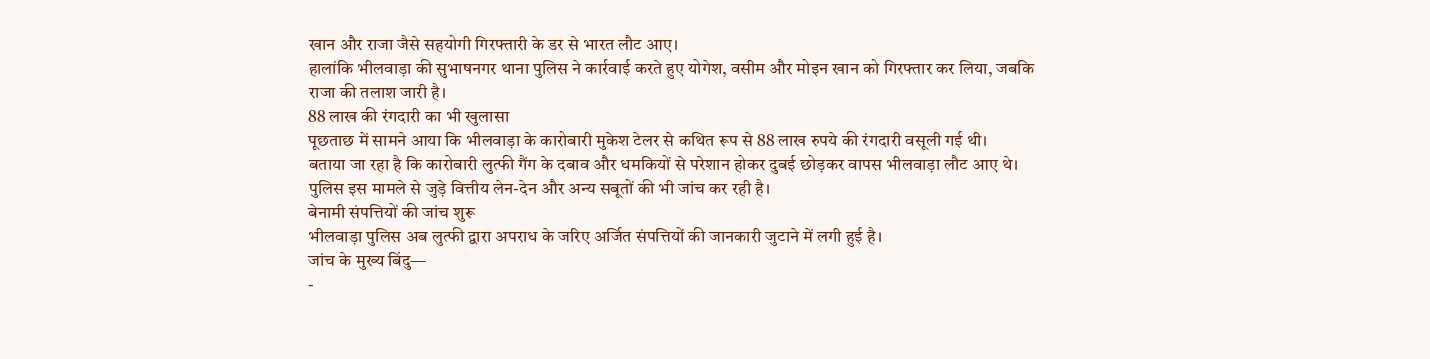खान और राजा जैसे सहयोगी गिरफ्तारी के डर से भारत लौट आए।
हालांकि भीलवाड़ा की सुभाषनगर थाना पुलिस ने कार्रवाई करते हुए योगेश, वसीम और मोइन खान को गिरफ्तार कर लिया, जबकि राजा की तलाश जारी है।
88 लाख की रंगदारी का भी खुलासा
पूछताछ में सामने आया कि भीलवाड़ा के कारोबारी मुकेश टेलर से कथित रूप से 88 लाख रुपये की रंगदारी वसूली गई थी।
बताया जा रहा है कि कारोबारी लुत्फी गैंग के दबाव और धमकियों से परेशान होकर दुबई छोड़कर वापस भीलवाड़ा लौट आए थे। पुलिस इस मामले से जुड़े वित्तीय लेन-देन और अन्य सबूतों की भी जांच कर रही है।
बेनामी संपत्तियों की जांच शुरू
भीलवाड़ा पुलिस अब लुत्फी द्वारा अपराध के जरिए अर्जित संपत्तियों की जानकारी जुटाने में लगी हुई है।
जांच के मुख्य बिंदु—
-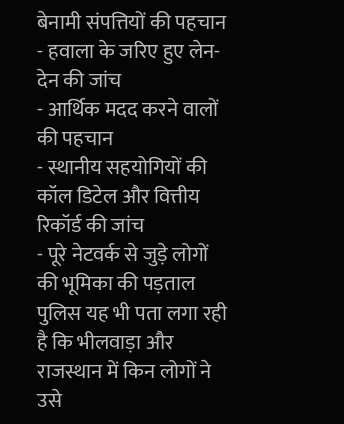बेनामी संपत्तियों की पहचान
- हवाला के जरिए हुए लेन-देन की जांच
- आर्थिक मदद करने वालों की पहचान
- स्थानीय सहयोगियों की कॉल डिटेल और वित्तीय रिकॉर्ड की जांच
- पूरे नेटवर्क से जुड़े लोगों की भूमिका की पड़ताल
पुलिस यह भी पता लगा रही है कि भीलवाड़ा और राजस्थान में किन लोगों ने उसे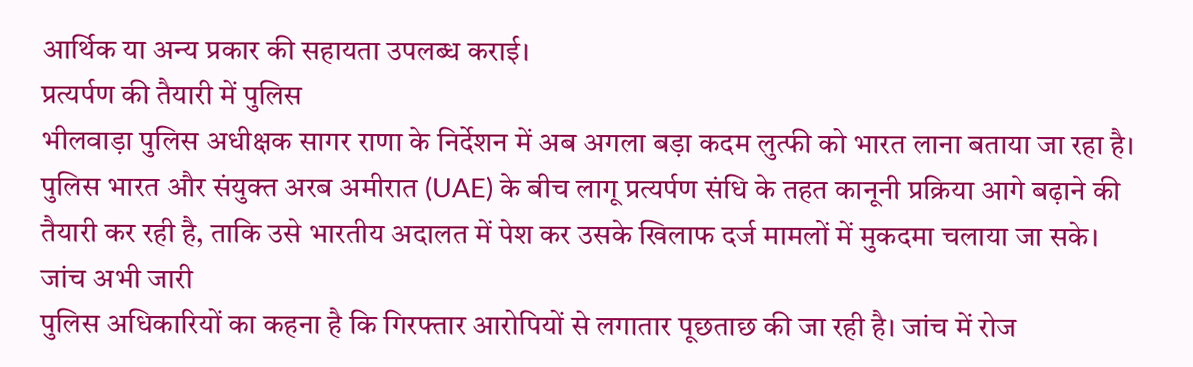आर्थिक या अन्य प्रकार की सहायता उपलब्ध कराई।
प्रत्यर्पण की तैयारी में पुलिस
भीलवाड़ा पुलिस अधीक्षक सागर राणा के निर्देशन में अब अगला बड़ा कदम लुत्फी को भारत लाना बताया जा रहा है।
पुलिस भारत और संयुक्त अरब अमीरात (UAE) के बीच लागू प्रत्यर्पण संधि के तहत कानूनी प्रक्रिया आगे बढ़ाने की तैयारी कर रही है, ताकि उसे भारतीय अदालत में पेश कर उसके खिलाफ दर्ज मामलों में मुकदमा चलाया जा सके।
जांच अभी जारी
पुलिस अधिकारियों का कहना है कि गिरफ्तार आरोपियों से लगातार पूछताछ की जा रही है। जांच में रोज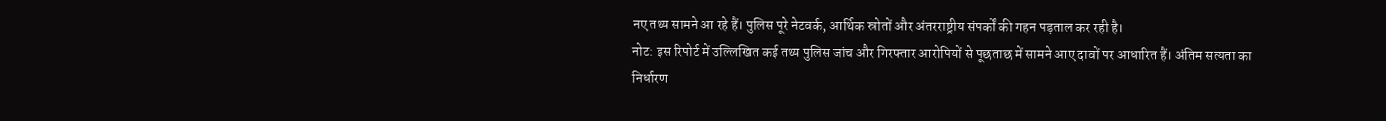नए तथ्य सामने आ रहे हैं। पुलिस पूरे नेटवर्क, आर्थिक स्रोतों और अंतरराष्ट्रीय संपर्कों की गहन पड़ताल कर रही है।
नोट: इस रिपोर्ट में उल्लिखित कई तथ्य पुलिस जांच और गिरफ्तार आरोपियों से पूछताछ में सामने आए दावों पर आधारित हैं। अंतिम सत्यता का निर्धारण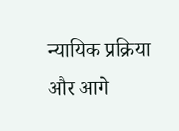न्यायिक प्रक्रिया और आगे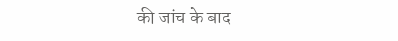की जांच के बाद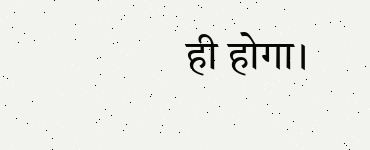ही होगा।